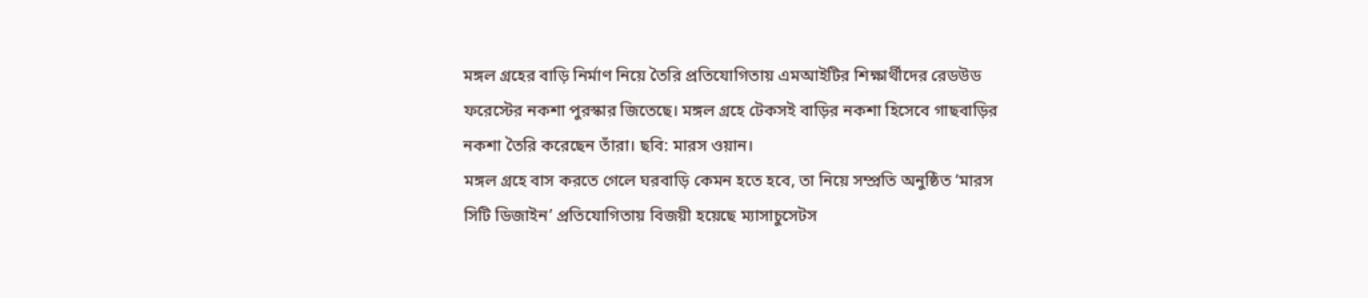মঙ্গল গ্রহের বাড়ি নির্মাণ নিয়ে তৈরি প্রতিযোগিতায় এমআইটির শিক্ষার্থীদের রেডউড ফরেস্টের নকশা পুরস্কার জিতেছে। মঙ্গল গ্রহে টেকসই বাড়ির নকশা হিসেবে গাছবাড়ির নকশা তৈরি করেছেন তাঁরা। ছবি: মারস ওয়ান।
মঙ্গল গ্রহে বাস করতে গেলে ঘরবাড়ি কেমন হতে হবে, তা নিয়ে সম্প্রতি অনুষ্ঠিত ‘মারস সিটি ডিজাইন’ প্রতিযোগিতায় বিজয়ী হয়েছে ম্যাসাচুসেটস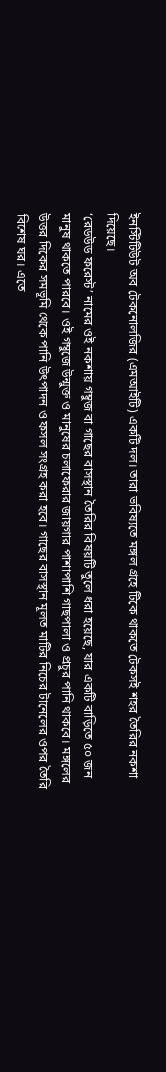ইনস্টিটিউট অব টেকনোলজির (এমআইটি) একটি দল। তারা ভবিষ্যতে মঙ্গল গ্রহে টিকে থাকতে টেকসই শহর তৈরির নকশা দিয়েছে।
‘রেডউড ফরেস্ট’ নামের ওই নকশায় গম্বুজ বা গাছের বাসস্থান তৈরির বিষয়টি তুলে ধরা হয়েছে, যার একটি বাড়িতে ৫০ জন মানুষ থাকতে পারবে। ওই গম্বুজে উন্মুক্ত ও মানুষের চলাফেরার জায়গার পাশাপাশি গাছপালা ও প্রচুর পানি থাকবে। মঙ্গলের উত্তর দিকের সমভূমি থেকে পানি উৎপাদন ও ফসল সংগ্রহ করা হবে। গাছের বাসস্থান মূলত মাটির নিচের টানেলের ওপর তৈরি বিশেষ ঘর। এতে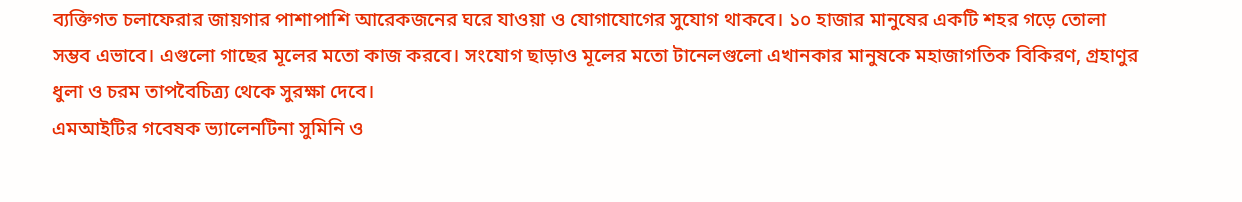ব্যক্তিগত চলাফেরার জায়গার পাশাপাশি আরেকজনের ঘরে যাওয়া ও যোগাযোগের সুযোগ থাকবে। ১০ হাজার মানুষের একটি শহর গড়ে তোলা সম্ভব এভাবে। এগুলো গাছের মূলের মতো কাজ করবে। সংযোগ ছাড়াও মূলের মতো টানেলগুলো এখানকার মানুষকে মহাজাগতিক বিকিরণ, গ্রহাণুর ধুলা ও চরম তাপবৈচিত্র্য থেকে সুরক্ষা দেবে।
এমআইটির গবেষক ভ্যালেনটিনা সুমিনি ও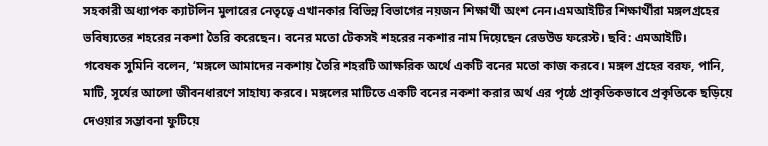সহকারী অধ্যাপক ক্যাটলিন মুলারের নেতৃত্বে এখানকার বিভিন্ন বিভাগের নয়জন শিক্ষার্থী অংশ নেন।এমআইটির শিক্ষার্থীরা মঙ্গলগ্রহের ভবিষ্যতের শহরের নকশা তৈরি করেছেন। বনের মতো টেকসই শহরের নকশার নাম দিয়েছেন রেডউড ফরেস্ট। ছবি: এমআইটি।
গবেষক সুমিনি বলেন, ‘মঙ্গলে আমাদের নকশায় তৈরি শহরটি আক্ষরিক অর্থে একটি বনের মতো কাজ করবে। মঙ্গল গ্রহের বরফ, পানি, মাটি, সূর্যের আলো জীবনধারণে সাহায্য করবে। মঙ্গলের মাটিতে একটি বনের নকশা করার অর্থ এর পৃষ্ঠে প্রাকৃতিকভাবে প্রকৃতিকে ছড়িয়ে দেওয়ার সম্ভাবনা ফুটিয়ে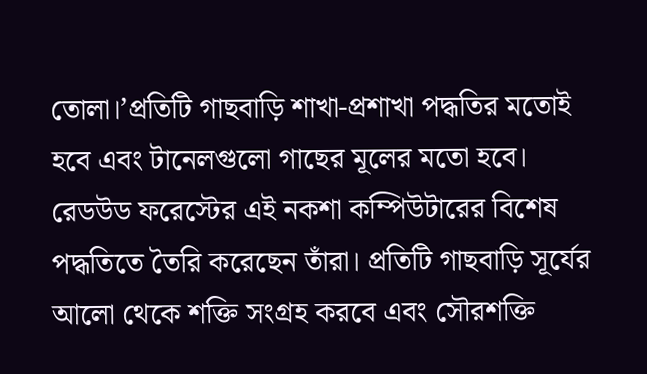তোলা।’প্রতিটি গাছবাড়ি শাখা-প্রশাখা পদ্ধতির মতোই হবে এবং টানেলগুলো গাছের মূলের মতো হবে। রেডউড ফরেস্টের এই নকশা কম্পিউটারের বিশেষ পদ্ধতিতে তৈরি করেছেন তাঁরা। প্রতিটি গাছবাড়ি সূর্যের আলো থেকে শক্তি সংগ্রহ করবে এবং সৌরশক্তি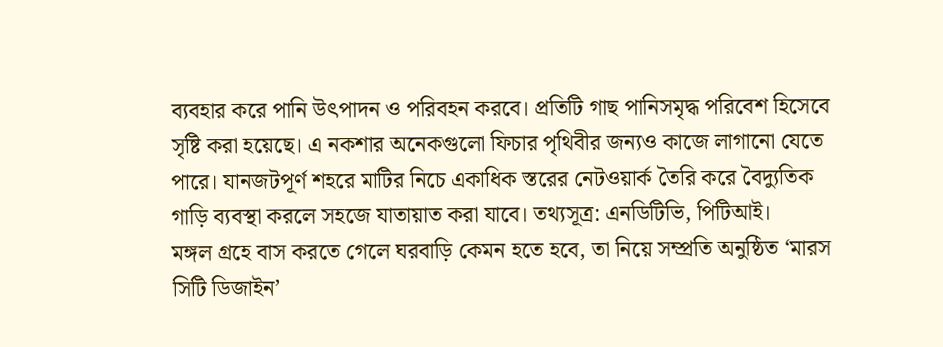ব্যবহার করে পানি উৎপাদন ও পরিবহন করবে। প্রতিটি গাছ পানিসমৃদ্ধ পরিবেশ হিসেবে সৃষ্টি করা হয়েছে। এ নকশার অনেকগুলো ফিচার পৃথিবীর জন্যও কাজে লাগানো যেতে পারে। যানজটপূর্ণ শহরে মাটির নিচে একাধিক স্তরের নেটওয়ার্ক তৈরি করে বৈদ্যুতিক গাড়ি ব্যবস্থা করলে সহজে যাতায়াত করা যাবে। তথ্যসূত্র: এনডিটিভি, পিটিআই।
মঙ্গল গ্রহে বাস করতে গেলে ঘরবাড়ি কেমন হতে হবে, তা নিয়ে সম্প্রতি অনুষ্ঠিত ‘মারস সিটি ডিজাইন’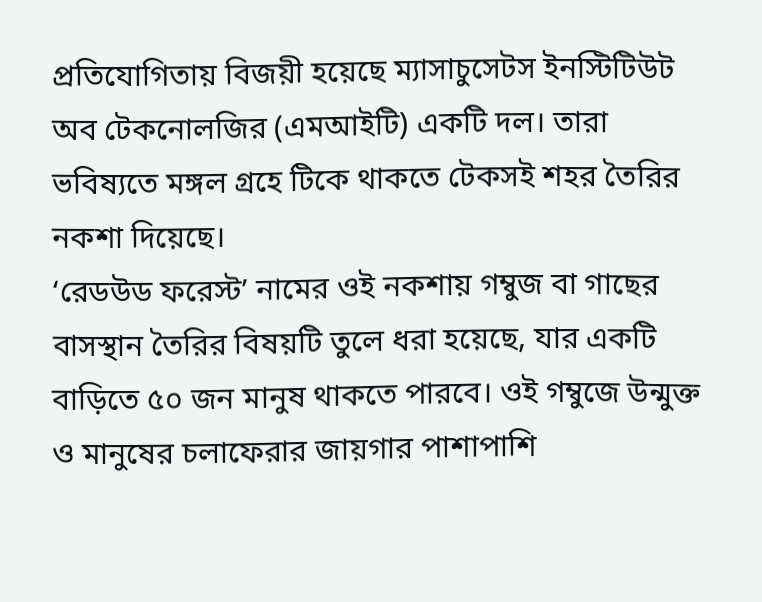প্রতিযোগিতায় বিজয়ী হয়েছে ম্যাসাচুসেটস ইনস্টিটিউট অব টেকনোলজির (এমআইটি) একটি দল। তারা ভবিষ্যতে মঙ্গল গ্রহে টিকে থাকতে টেকসই শহর তৈরির নকশা দিয়েছে।
‘রেডউড ফরেস্ট’ নামের ওই নকশায় গম্বুজ বা গাছের বাসস্থান তৈরির বিষয়টি তুলে ধরা হয়েছে, যার একটি বাড়িতে ৫০ জন মানুষ থাকতে পারবে। ওই গম্বুজে উন্মুক্ত ও মানুষের চলাফেরার জায়গার পাশাপাশি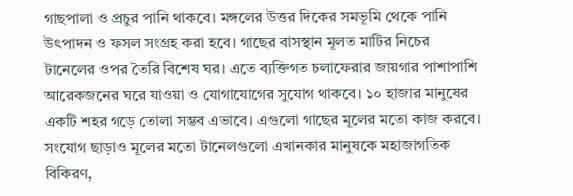গাছপালা ও প্রচুর পানি থাকবে। মঙ্গলের উত্তর দিকের সমভূমি থেকে পানি উৎপাদন ও ফসল সংগ্রহ করা হবে। গাছের বাসস্থান মূলত মাটির নিচের টানেলের ওপর তৈরি বিশেষ ঘর। এতে ব্যক্তিগত চলাফেরার জায়গার পাশাপাশি আরেকজনের ঘরে যাওয়া ও যোগাযোগের সুযোগ থাকবে। ১০ হাজার মানুষের একটি শহর গড়ে তোলা সম্ভব এভাবে। এগুলো গাছের মূলের মতো কাজ করবে। সংযোগ ছাড়াও মূলের মতো টানেলগুলো এখানকার মানুষকে মহাজাগতিক বিকিরণ,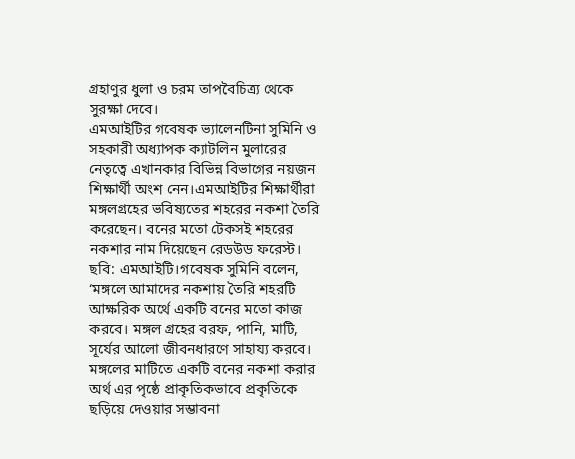গ্রহাণুর ধুলা ও চরম তাপবৈচিত্র্য থেকে সুরক্ষা দেবে।
এমআইটির গবেষক ভ্যালেনটিনা সুমিনি ও সহকারী অধ্যাপক ক্যাটলিন মুলারের নেতৃত্বে এখানকার বিভিন্ন বিভাগের নয়জন শিক্ষার্থী অংশ নেন।এমআইটির শিক্ষার্থীরা মঙ্গলগ্রহের ভবিষ্যতের শহরের নকশা তৈরি করেছেন। বনের মতো টেকসই শহরের নকশার নাম দিয়েছেন রেডউড ফরেস্ট। ছবি: এমআইটি।গবেষক সুমিনি বলেন, ‘মঙ্গলে আমাদের নকশায় তৈরি শহরটি আক্ষরিক অর্থে একটি বনের মতো কাজ করবে। মঙ্গল গ্রহের বরফ, পানি, মাটি, সূর্যের আলো জীবনধারণে সাহায্য করবে। মঙ্গলের মাটিতে একটি বনের নকশা করার অর্থ এর পৃষ্ঠে প্রাকৃতিকভাবে প্রকৃতিকে ছড়িয়ে দেওয়ার সম্ভাবনা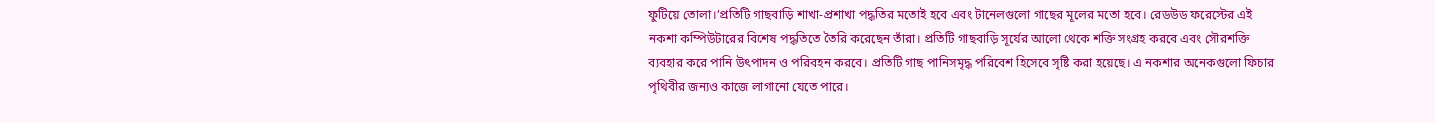ফুটিয়ে তোলা।’প্রতিটি গাছবাড়ি শাখা-প্রশাখা পদ্ধতির মতোই হবে এবং টানেলগুলো গাছের মূলের মতো হবে। রেডউড ফরেস্টের এই নকশা কম্পিউটারের বিশেষ পদ্ধতিতে তৈরি করেছেন তাঁরা। প্রতিটি গাছবাড়ি সূর্যের আলো থেকে শক্তি সংগ্রহ করবে এবং সৌরশক্তি ব্যবহার করে পানি উৎপাদন ও পরিবহন করবে। প্রতিটি গাছ পানিসমৃদ্ধ পরিবেশ হিসেবে সৃষ্টি করা হয়েছে। এ নকশার অনেকগুলো ফিচার পৃথিবীর জন্যও কাজে লাগানো যেতে পারে।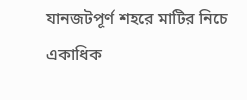যানজটপূর্ণ শহরে মাটির নিচে একাধিক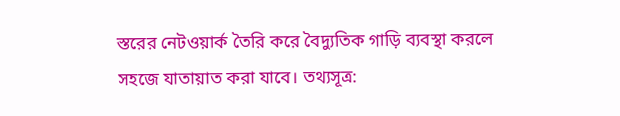স্তরের নেটওয়ার্ক তৈরি করে বৈদ্যুতিক গাড়ি ব্যবস্থা করলে সহজে যাতায়াত করা যাবে। তথ্যসূত্র: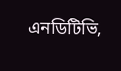এনডিটিভি,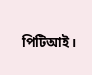পিটিআই।